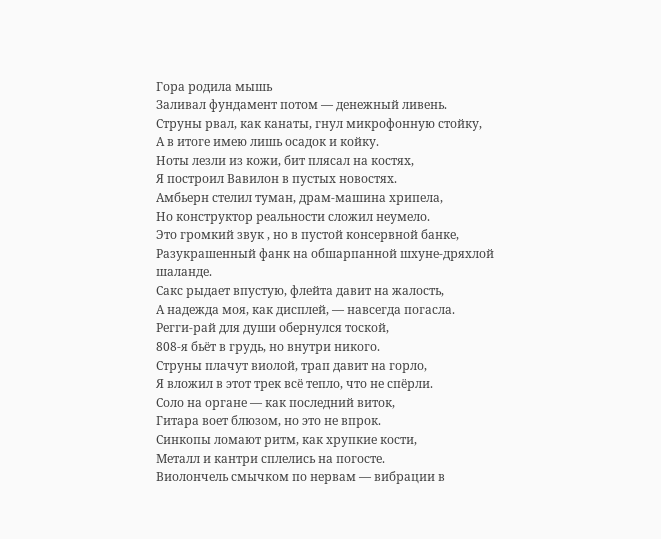Гора родила мышь
Заливал фундамент потом — денежный ливень.
Струны рвал, как канаты, гнул микрофонную стойку,
А в итоге имею лишь осадок и койку.
Ноты лезли из кожи, бит плясал на костях,
Я построил Вавилон в пустых новостях.
Амбьерн стелил туман, драм-машина хрипела,
Но конструктор реальности сложил неумело.
Это громкий звук , но в пустой консервной банке,
Разукрашенный фанк на обшарпанной шхуне-дряхлой шаланде.
Сакс рыдает впустую, флейта давит на жалость,
А надежда моя, как дисплей, — навсегда погасла.
Регги-рай для души обернулся тоской,
808-я бьёт в грудь, но внутри никого.
Струны плачут виолой, трап давит на горло,
Я вложил в этот трек всё тепло, что не спёрли.
Соло на органе — как последний виток,
Гитара воет блюзом, но это не впрок.
Синкопы ломают ритм, как хрупкие кости,
Металл и кантри сплелись на погосте.
Виолончель смычком по нервам — вибрации в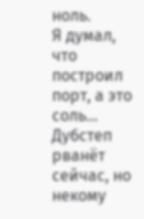ноль.
Я думал, что построил порт, а это соль...
Дубстеп рванёт сейчас, но некому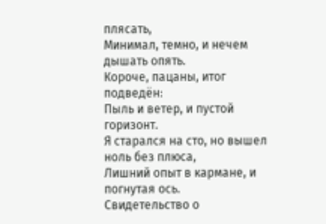плясать,
Минимал, темно, и нечем дышать опять.
Короче, пацаны, итог подведён:
Пыль и ветер, и пустой горизонт.
Я старался на сто, но вышел ноль без плюса,
Лишний опыт в кармане, и погнутая ось.
Свидетельство о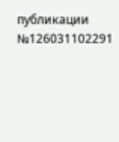публикации №126031102291